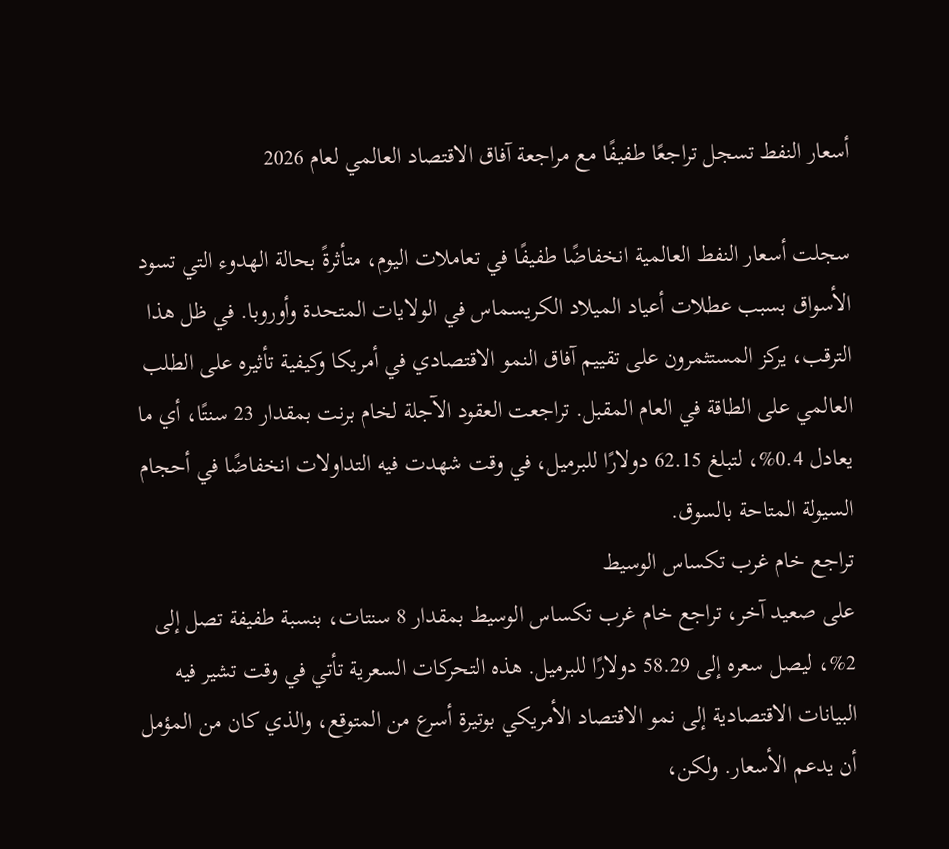أسعار النفط تسجل تراجعًا طفيفًا مع مراجعة آفاق الاقتصاد العالمي لعام 2026

سجلت أسعار النفط العالمية انخفاضًا طفيفًا في تعاملات اليوم، متأثرةً بحالة الهدوء التي تسود الأسواق بسبب عطلات أعياد الميلاد الكريسماس في الولايات المتحدة وأوروبا. في ظل هذا الترقب، يركز المستثمرون على تقييم آفاق النمو الاقتصادي في أمريكا وكيفية تأثيره على الطلب العالمي على الطاقة في العام المقبل. تراجعت العقود الآجلة لخام برنت بمقدار 23 سنتًا، أي ما يعادل 0.4%، لتبلغ 62.15 دولارًا للبرميل، في وقت شهدت فيه التداولات انخفاضًا في أحجام السيولة المتاحة بالسوق.
تراجع خام غرب تكساس الوسيط
على صعيد آخر، تراجع خام غرب تكساس الوسيط بمقدار 8 سنتات، بنسبة طفيفة تصل إلى 2%، ليصل سعره إلى 58.29 دولارًا للبرميل. هذه التحركات السعرية تأتي في وقت تشير فيه البيانات الاقتصادية إلى نمو الاقتصاد الأمريكي بوتيرة أسرع من المتوقع، والذي كان من المؤمل أن يدعم الأسعار. ولكن،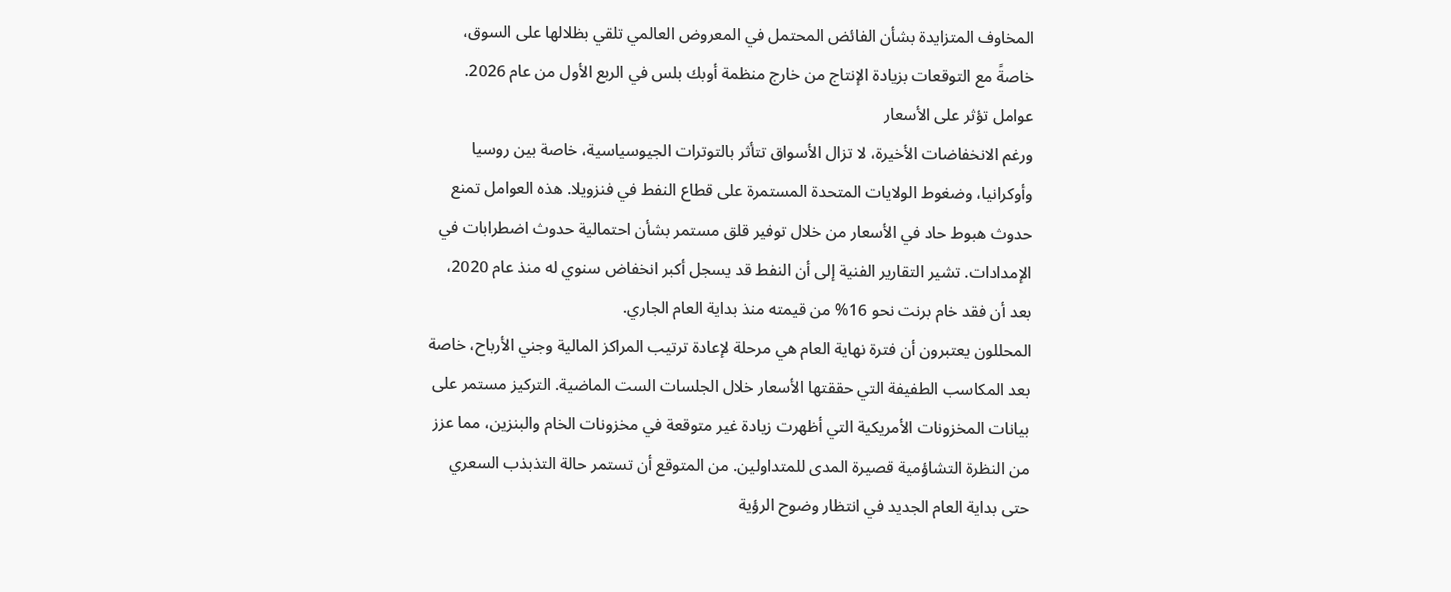المخاوف المتزايدة بشأن الفائض المحتمل في المعروض العالمي تلقي بظلالها على السوق، خاصةً مع التوقعات بزيادة الإنتاج من خارج منظمة أوبك بلس في الربع الأول من عام 2026.
عوامل تؤثر على الأسعار
ورغم الانخفاضات الأخيرة، لا تزال الأسواق تتأثر بالتوترات الجيوسياسية، خاصة بين روسيا وأوكرانيا، وضغوط الولايات المتحدة المستمرة على قطاع النفط في فنزويلا. هذه العوامل تمنع حدوث هبوط حاد في الأسعار من خلال توفير قلق مستمر بشأن احتمالية حدوث اضطرابات في الإمدادات. تشير التقارير الفنية إلى أن النفط قد يسجل أكبر انخفاض سنوي له منذ عام 2020، بعد أن فقد خام برنت نحو 16% من قيمته منذ بداية العام الجاري.
المحللون يعتبرون أن فترة نهاية العام هي مرحلة لإعادة ترتيب المراكز المالية وجني الأرباح، خاصة بعد المكاسب الطفيفة التي حققتها الأسعار خلال الجلسات الست الماضية. التركيز مستمر على بيانات المخزونات الأمريكية التي أظهرت زيادة غير متوقعة في مخزونات الخام والبنزين، مما عزز من النظرة التشاؤمية قصيرة المدى للمتداولين. من المتوقع أن تستمر حالة التذبذب السعري حتى بداية العام الجديد في انتظار وضوح الرؤية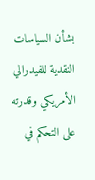بشأن السياسات النقدية للفيدرالي الأمريكي وقدرته على التحكم في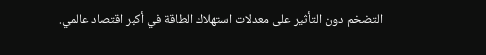التضخم دون التأثير على معدلات استهلاك الطاقة في أكبر اقتصاد عالمي.